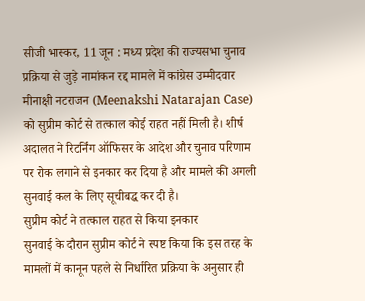सीजी भास्कर, 11 जून : मध्य प्रदेश की राज्यसभा चुनाव प्रक्रिया से जुड़े नामांकन रद्द मामले में कांग्रेस उम्मीदवार मीनाक्षी नटराजन (Meenakshi Natarajan Case) को सुप्रीम कोर्ट से तत्काल कोई राहत नहीं मिली है। शीर्ष अदालत ने रिटर्निंग ऑफिसर के आदेश और चुनाव परिणाम पर रोक लगाने से इनकार कर दिया है और मामले की अगली सुनवाई कल के लिए सूचीबद्ध कर दी है।
सुप्रीम कोर्ट ने तत्काल राहत से किया इनकार
सुनवाई के दौरान सुप्रीम कोर्ट ने स्पष्ट किया कि इस तरह के मामलों में कानून पहले से निर्धारित प्रक्रिया के अनुसार ही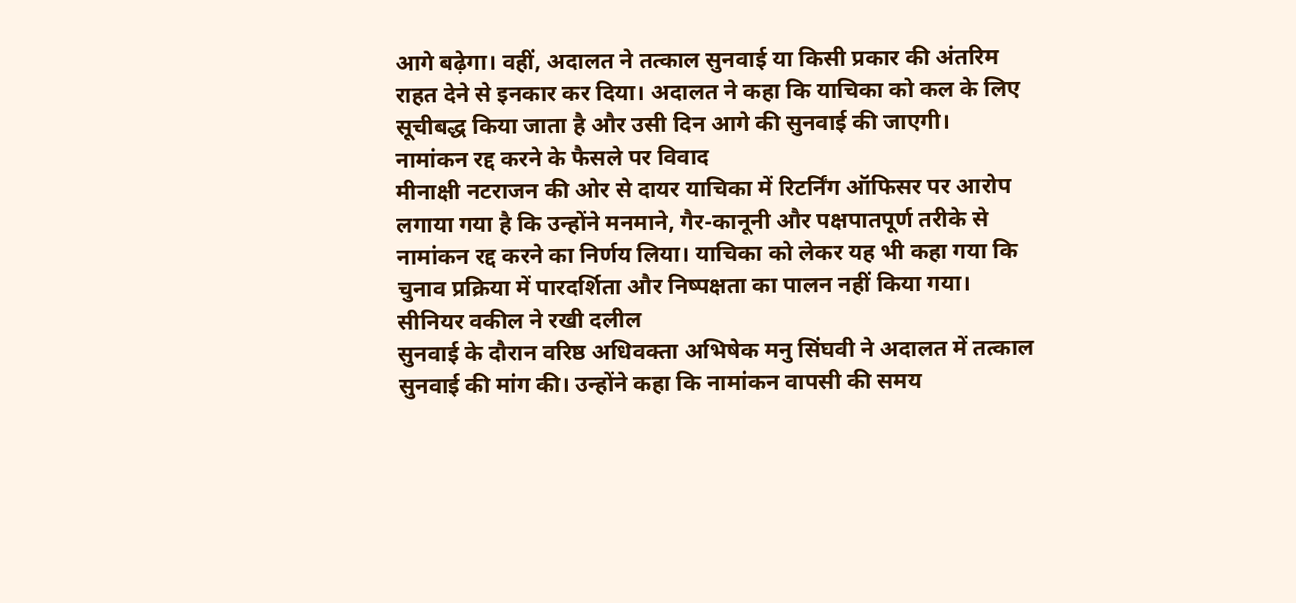आगे बढ़ेगा। वहीं, अदालत ने तत्काल सुनवाई या किसी प्रकार की अंतरिम राहत देने से इनकार कर दिया। अदालत ने कहा कि याचिका को कल के लिए सूचीबद्ध किया जाता है और उसी दिन आगे की सुनवाई की जाएगी।
नामांकन रद्द करने के फैसले पर विवाद
मीनाक्षी नटराजन की ओर से दायर याचिका में रिटर्निंग ऑफिसर पर आरोप लगाया गया है कि उन्होंने मनमाने, गैर-कानूनी और पक्षपातपूर्ण तरीके से नामांकन रद्द करने का निर्णय लिया। याचिका को लेकर यह भी कहा गया कि चुनाव प्रक्रिया में पारदर्शिता और निष्पक्षता का पालन नहीं किया गया।
सीनियर वकील ने रखी दलील
सुनवाई के दौरान वरिष्ठ अधिवक्ता अभिषेक मनु सिंघवी ने अदालत में तत्काल सुनवाई की मांग की। उन्होंने कहा कि नामांकन वापसी की समय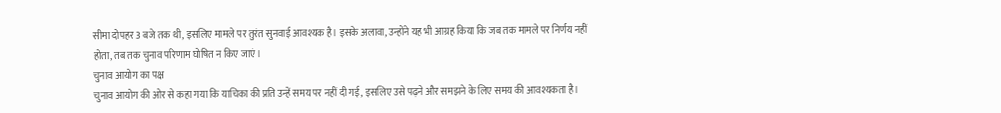सीमा दोपहर 3 बजे तक थी, इसलिए मामले पर तुरंत सुनवाई आवश्यक है। इसके अलावा, उन्होंने यह भी आग्रह किया कि जब तक मामले पर निर्णय नहीं होता, तब तक चुनाव परिणाम घोषित न किए जाएं।
चुनाव आयोग का पक्ष
चुनाव आयोग की ओर से कहा गया कि याचिका की प्रति उन्हें समय पर नहीं दी गई, इसलिए उसे पढ़ने और समझने के लिए समय की आवश्यकता है।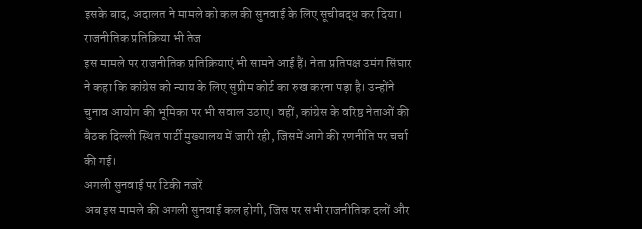इसके बाद, अदालत ने मामले को कल की सुनवाई के लिए सूचीबद्ध कर दिया।
राजनीतिक प्रतिक्रिया भी तेज
इस मामले पर राजनीतिक प्रतिक्रियाएं भी सामने आई हैं। नेता प्रतिपक्ष उमंग सिंघार ने कहा कि कांग्रेस को न्याय के लिए सुप्रीम कोर्ट का रुख करना पड़ा है। उन्होंने चुनाव आयोग की भूमिका पर भी सवाल उठाए। वहीं, कांग्रेस के वरिष्ठ नेताओं की बैठक दिल्ली स्थित पार्टी मुख्यालय में जारी रही, जिसमें आगे की रणनीति पर चर्चा की गई।
अगली सुनवाई पर टिकी नजरें
अब इस मामले की अगली सुनवाई कल होगी, जिस पर सभी राजनीतिक दलों और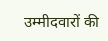उम्मीदवारों की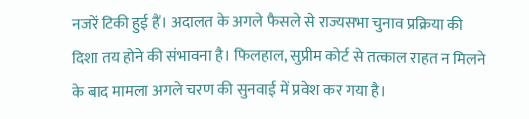नजरें टिकी हुई हैं। अदालत के अगले फैसले से राज्यसभा चुनाव प्रक्रिया की दिशा तय होने की संभावना है। फिलहाल, सुप्रीम कोर्ट से तत्काल राहत न मिलने के बाद मामला अगले चरण की सुनवाई में प्रवेश कर गया है।